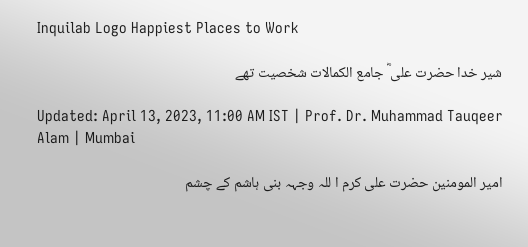Inquilab Logo Happiest Places to Work

شیر خدا حضرت علی ؓ جامع الکمالات شخصیت تھے

Updated: April 13, 2023, 11:00 AM IST | Prof. Dr. Muhammad Tauqeer Alam | Mumbai

امیر المومنین حضرت علی کرم ا للہ وجہہ بنی ہاشم کے چشم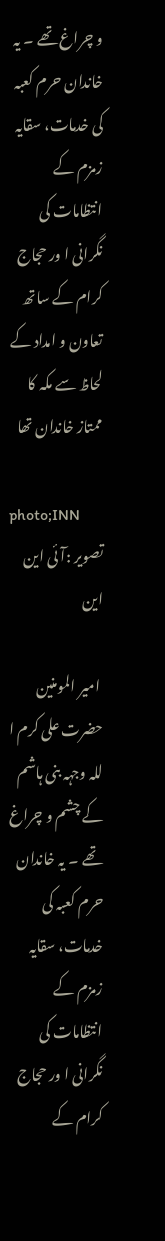و چراغ تھے ۔ یہ خاندان حرم کعبہ کی خدمات، سقایہ زمزم کے انتظامات کی نگرانی ا ور حجاج کرام کے ساتھ تعاون و امداد کے لحاظ سے مکہ کا ممتاز خاندان تھا

photo;INN
تصویر :آئی این این

 امیر المومنین حضرت علی کرم ا للہ وجہہ بنی ہاشم کے چشم و چراغ تھے ۔ یہ خاندان حرم کعبہ کی خدمات، سقایہ زمزم کے انتظامات کی نگرانی ا ور حجاج کرام کے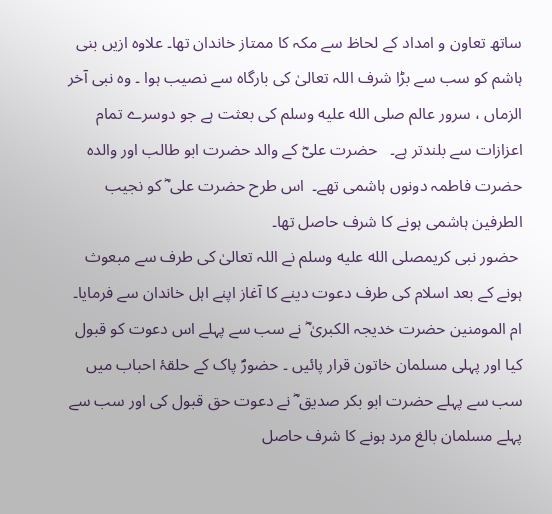ساتھ تعاون و امداد کے لحاظ سے مکہ کا ممتاز خاندان تھا۔ علاوہ ازیں بنی ہاشم کو سب سے بڑا شرف اللہ تعالیٰ کی بارگاہ سے نصیب ہوا ۔ وہ نبی آخر الزماں ، سرور عالم صلى الله عليه وسلم کی بعثت ہے جو دوسرے تمام اعزازات سے بلندتر ہے۔   حضرت علیؓ کے والد حضرت ابو طالب اور والدہ حضرت فاطمہ دونوں ہاشمی تھے۔  اس طرح حضرت علی ؓ کو نجیب الطرفین ہاشمی ہونے کا شرف حاصل تھا۔
 حضور نبی کریمصلى الله عليه وسلم نے اللہ تعالیٰ کی طرف سے مبعوث ہونے کے بعد اسلام کی طرف دعوت دینے کا آغاز اپنے اہل خاندان سے فرمایا۔ ام المومنین حضرت خدیجہ الکبریٰ ؓ نے سب سے پہلے اس دعوت کو قبول کیا اور پہلی مسلمان خاتون قرار پائیں ۔ حضورؐ پاک کے حلقۂ احباب میں سب سے پہلے حضرت ابو بکر صدیق ؓ نے دعوت حق قبول کی اور سب سے پہلے مسلمان بالغ مرد ہونے کا شرف حاصل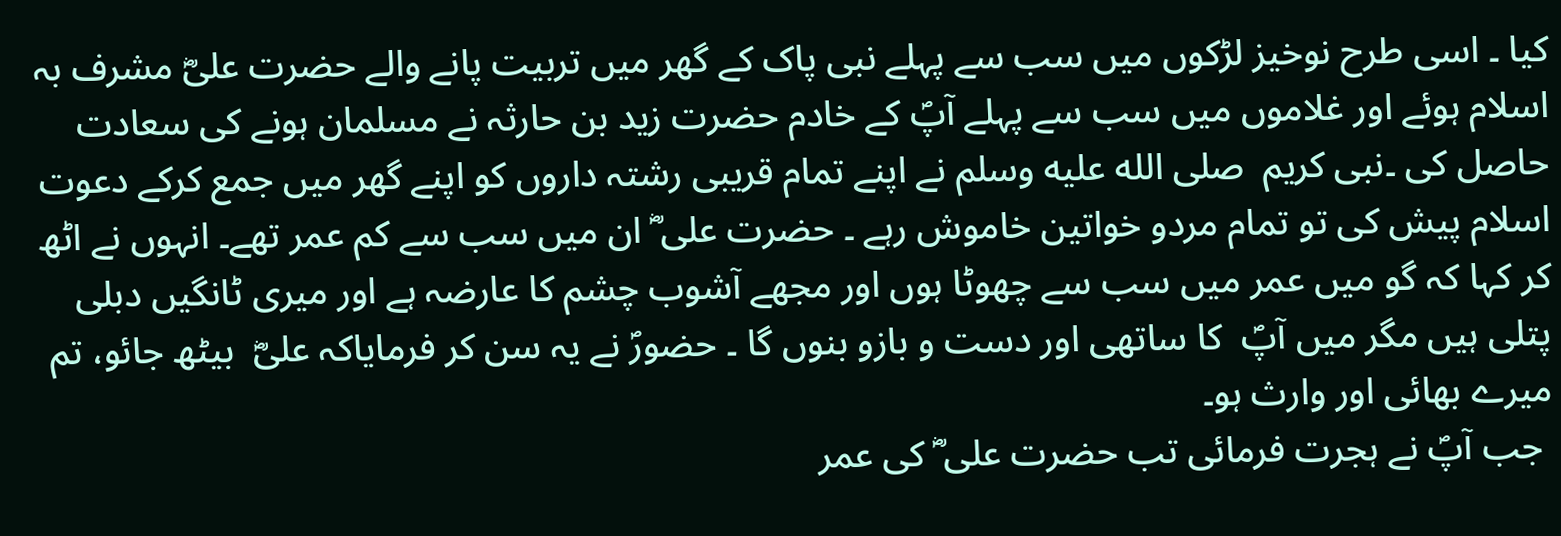کیا ۔ اسی طرح نوخیز لڑکوں میں سب سے پہلے نبی پاک کے گھر میں تربیت پانے والے حضرت علیؓ مشرف بہ اسلام ہوئے اور غلاموں میں سب سے پہلے آپؐ کے خادم حضرت زید بن حارثہ نے مسلمان ہونے کی سعادت حاصل کی ۔نبی کریم  صلى الله عليه وسلم نے اپنے تمام قریبی رشتہ داروں کو اپنے گھر میں جمع کرکے دعوت اسلام پیش کی تو تمام مردو خواتین خاموش رہے ۔ حضرت علی ؓ ان میں سب سے کم عمر تھے۔ انہوں نے اٹھ کر کہا کہ گو میں عمر میں سب سے چھوٹا ہوں اور مجھے آشوب چشم کا عارضہ ہے اور میری ٹانگیں دبلی پتلی ہیں مگر میں آپؐ  کا ساتھی اور دست و بازو بنوں گا ۔ حضورؐ نے یہ سن کر فرمایاکہ علیؓ  بیٹھ جائو، تم میرے بھائی اور وارث ہو۔
 جب آپؐ نے ہجرت فرمائی تب حضرت علی ؓ کی عمر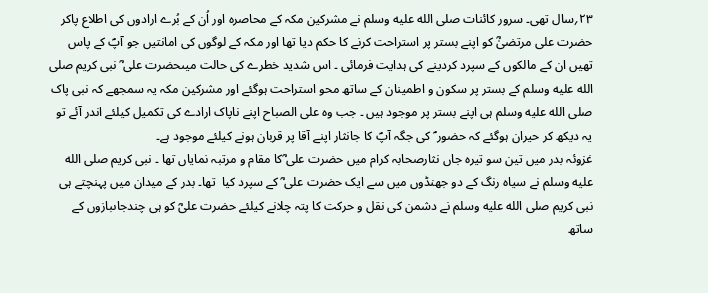۲۳؍سال تھی۔ سرور کائنات صلى الله عليه وسلم نے مشرکین مکہ کے محاصرہ اور اُن کے بُرے ارادوں کی اطلاع پاکر حضرت علی مرتضیٰؓ کو اپنے بستر پر استراحت کرنے کا حکم دیا تھا اور مکہ کے لوگوں کی امانتیں جو آپؐ کے پاس تھیں ان کے مالکوں کے سپرد کردینے کی ہدایت فرمائی ۔ اس شدید خطرے کی حالت میںحضرت علی ؓ نبی کریم صلى الله عليه وسلم کے بستر پر سکون و اطمینان کے ساتھ محو استراحت ہوگئے اور مشرکین مکہ یہ سمجھے کہ نبی پاک صلى الله عليه وسلم ہی اپنے بستر پر موجود ہیں ۔ جب وہ علی الصباح اپنے ناپاک ارادے کی تکمیل کیلئے اندر آئے تو یہ دیکھ کر حیران ہوگئے کہ حضور ؐ کی جگہ آپؐ کا جانثار اپنے آقا پر قربان ہونے کیلئے موجود ہے۔
غزوئہ بدر میں تین سو تیرہ جاں نثارصحابہ کرام میں حضرت علی ؓکا مقام و مرتبہ نمایاں تھا ۔ نبی کریم صلى الله عليه وسلم نے سیاہ رنگ کے دو جھنڈوں میں سے ایک حضرت علی ؓ کے سپرد کیا  تھا۔ بدر کے میدان میں پہنچتے ہی نبی کریم صلى الله عليه وسلم نے دشمن کی نقل و حرکت کا پتہ چلانے کیلئے حضرت علیؓ کو ہی چندجاںبازوں کے ساتھ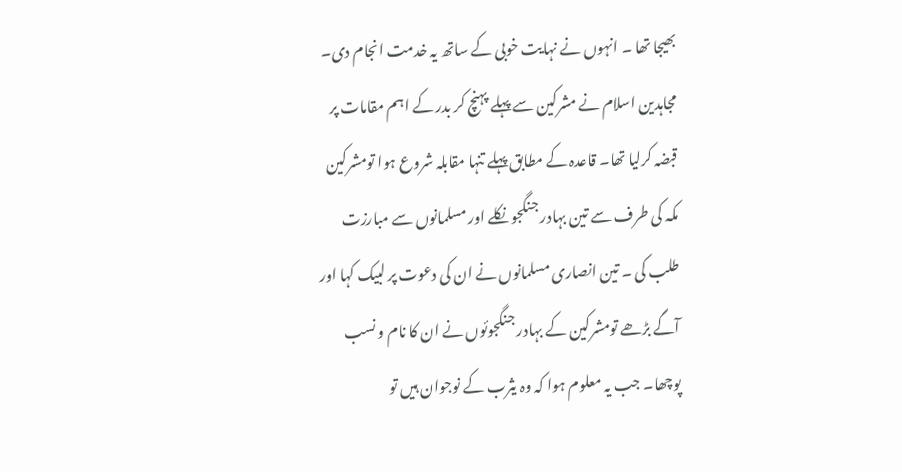بھیجا تھا ۔ انہوں نے نہایت خوبی کے ساتھ یہ خدمت انجام دی۔ مجاہدین اسلام نے مشرکین سے پہلے پہنچ کر بدر کے اہم مقامات پر قبضہ کرلیا تھا۔ قاعدہ کے مطابق پہلے تنہا مقابلہ شروع ہوا تومشرکین مکہ کی طرف سے تین بہادر جنگجو نکلے اور مسلمانوں سے مبارزت طلب کی ۔ تین انصاری مسلمانوں نے ان کی دعوت پر لبیک کہا اور آگے بڑھے تومشرکین کے بہادر جنگجوئوں نے ان کا نام و نسب پوچھا۔ جب یہ معلوم ہوا کہ وہ یثرب کے نوجوان ہیں تو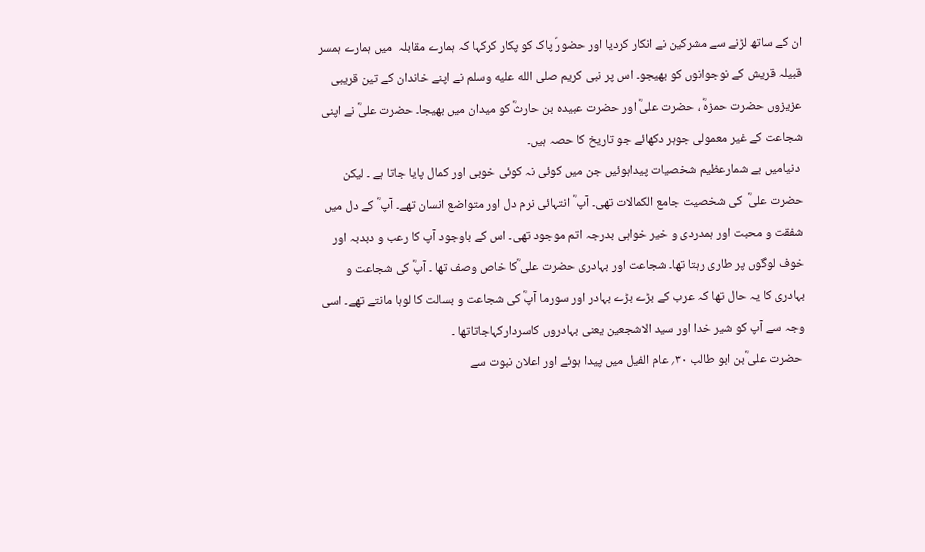ان کے ساتھ لڑنے سے مشرکین نے انکار کردیا اور حضورؐ پاک کو پکار کرکہا کہ ہمارے مقابلہ  میں ہمارے ہمسر قبیلہ قریش کے نوجوانوں کو بھیجو۔ اس پر نبی کریم صلى الله عليه وسلم نے اپنے خاندان کے تین قریبی عزیزوں حضرت حمزہؓ ، حضرت علیؓ اور حضرت عبیدہ بن حارثؓ کو میدان میں بھیجا۔ حضرت علیؓ نے اپنی شجاعت کے غیر معمولی جوہر دکھائے جو تاریخ کا حصہ ہیں۔
 دنیامیں بے شمارعظیم شخصیات پیداہوئیں جن میں کوئی نہ کوئی خوبی اور کمال پایا جاتا ہے ۔ لیکن حضرت علیؓ  کی شخصیت جامع الکمالات تھی۔ آپ ؓ انتہائی نرم دل اور متواضع انسان تھے۔ آپ ؓ کے دل میں شفقت و محبت اور ہمدردی و خیر خواہی بدرجہ اتم موجود تھی۔ اس کے باوجود آپ کا رعب و دبدبہ اور خوف لوگوں پر طاری رہتا تھا۔ شجاعت اور بہادری حضرت علی ؓکا خاص وصف تھا ۔ آپؓ کی شجاعت و بہادری کا یہ حال تھا کہ عرب کے بڑے بڑے بہادر اور سورما آپؓ کی شجاعت و بسالت کا لوہا مانتے تھے۔ اسی  وجہ سے آپ کو شیر خدا اور سید الاشجعین یعنی بہادروں کاسردارکہاجاتاتھا ۔
 حضرت علی ؓبن ابو طالب ۳۰؍ عام الفیل میں پیدا ہوئے اور اعلان نبوت سے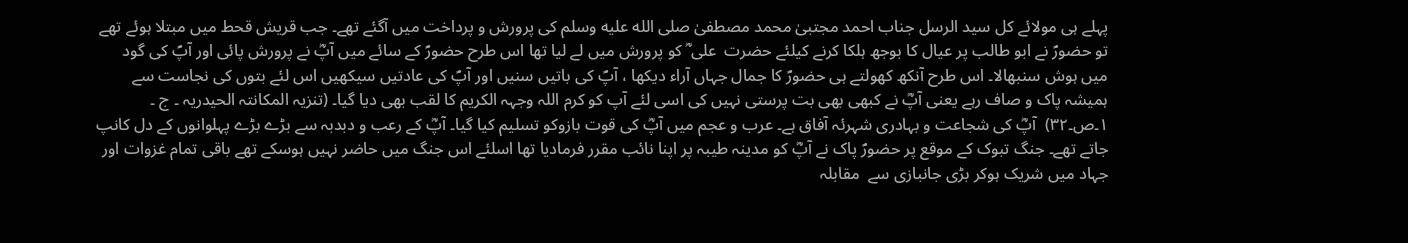پہلے ہی مولائے کل سید الرسل جناب احمد مجتبیٰ محمد مصطفیٰ صلى الله عليه وسلم کی پرورش و پرداخت میں آگئے تھے۔ جب قریش قحط میں مبتلا ہوئے تھے تو حضورؐ نے ابو طالب پر عیال کا بوجھ ہلکا کرنے کیلئے حضرت  علی ؓ کو پرورش میں لے لیا تھا اس طرح حضورؐ کے سائے میں آپؓ نے پرورش پائی اور آپؐ کی گود میں ہوش سنبھالا۔ اس طرح آنکھ کھولتے ہی حضورؐ کا جمال جہاں آراء دیکھا ، آپؐ کی باتیں سنیں اور آپؐ کی عادتیں سیکھیں اس لئے بتوں کی نجاست سے ہمیشہ پاک و صاف رہے یعنی آپؓ نے کبھی بھی بت پرستی نہیں کی اسی لئے آپ کو کرم اللہ وجہہ الکریم کا لقب بھی دیا گیا۔ (تنزیہ المکانتہ الحیدریہ ۔ ج ۔ ۱۔ص۔۳۲)  آپؓ کی شجاعت و بہادری شہرئہ آفاق ہے۔ عرب و عجم میں آپؓ کی قوت بازوکو تسلیم کیا گیا۔ آپؓ کے رعب و دبدبہ سے بڑے بڑے پہلوانوں کے دل کانپ جاتے تھے۔ جنگ تبوک کے موقع پر حضورؐ پاک نے آپؓ کو مدینہ طیبہ پر اپنا نائب مقرر فرمادیا تھا اسلئے اس جنگ میں حاضر نہیں ہوسکے تھے باقی تمام غزوات اور جہاد میں شریک ہوکر بڑی جانبازی سے  مقابلہ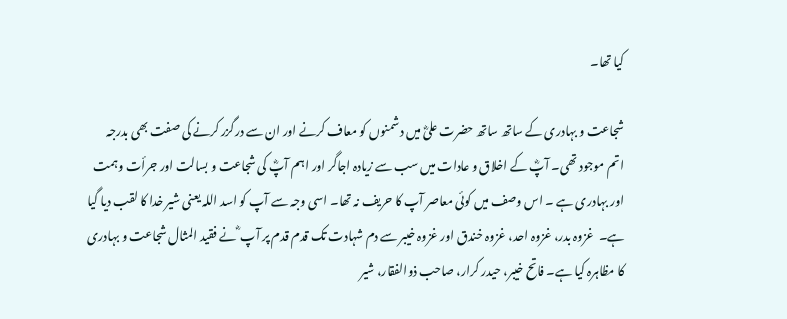کیا تھا۔

شجاعت و بہادری کے ساتھ ساتھ حضرت علیؓ میں دشمنوں کو معاف کرنے اور ان سے درگزر کرنے کی صفت بھی بدرجہ اتم موجود تھی۔ آپؓ کے اخلاق و عادات میں سب سے زیادہ اجاگر اور اہم آپؓ کی شجاعت و بسالت اور جرأت وہمت اور بہادری ہے ۔ اس وصف میں کوئی معاصر آپ کا حریف نہ تھا۔ اسی وجہ سے آپ کو اسد اللہ یعنی شیر خدا کا لقب دیا گیا ہے۔  غزوہ بدر، غزوہ احد، غزوہ خندق اور غزوہ خیبر سے دم شہادت تک قدم قدم پر آپ ؓ نے فقید المثال شجاعت و بہادری کا مظاہرہ کیا ہے۔ فاتح خیبر، حیدر کرار، صاحب ذوالفقار، شیر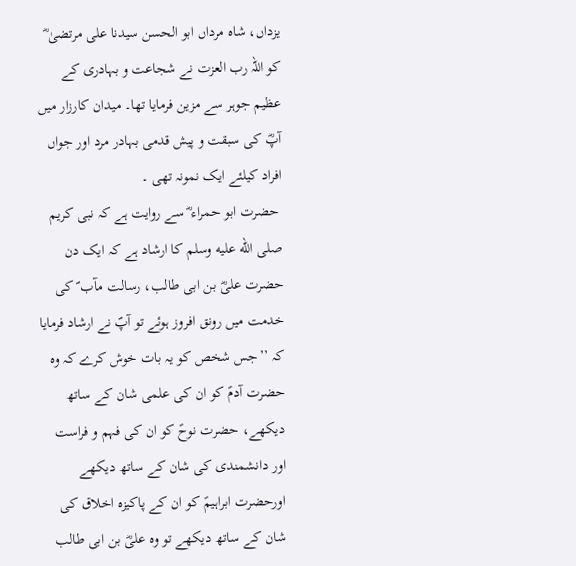یزداں، شاہ مرداں ابو الحسن سیدنا علی مرتضیٰ ؓ کو اللہ رب العزت نے شجاعت و بہادری کے عظیم جوہر سے مزین فرمایا تھا۔ میدان کارزار میں آپؓ کی سبقت و پیش قدمی بہادر مرد اور جواں افراد کیلئے ایک نمونہ تھی ۔
 حضرت ابو حمراء ؓ سے روایت ہے کہ نبی کریم صلى الله عليه وسلم کا ارشاد ہے کہ ایک دن حضرت علیؓ بن ابی طالب، رسالت مآب ؐ کی خدمت میں رونق افروز ہوئے تو آپؐ نے ارشاد فرمایا کہ ’’جس شخص کو یہ بات خوش کرے کہ وہ حضرت آدمؑ کو ان کی علمی شان کے ساتھ دیکھے، حضرت نوحؑ کو ان کی فہم و فراست اور دانشمندی کی شان کے ساتھ دیکھے اورحضرت ابراہیمؑ کو ان کے پاکیزہ اخلاق کی شان کے ساتھ دیکھے تو وہ علیؓ بن ابی طالب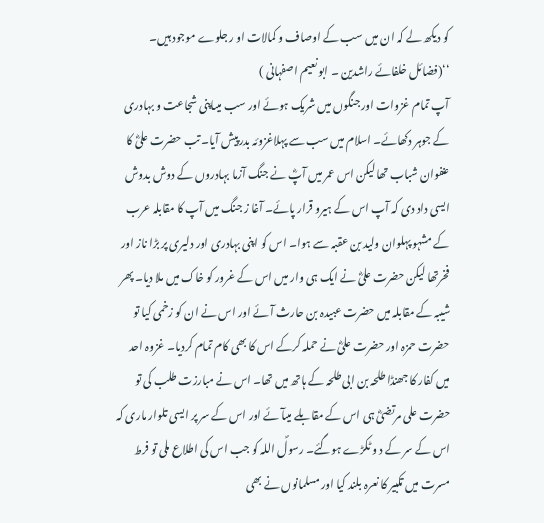کو دیکھ لے کہ ان میں سب کے اوصاف و کمالات او ر جلوے موجود ہیں۔ ‘‘(فضائل خلفائے راشدین ۔ ابو نعیم اصفہانی )
آپ تمام غزوات اور جنگوں میں شریک ہوئے اور سب میںاپنی شجاعت و بہادری کے جوہر دکھائے۔ اسلام میں سب سے پہلاغزوئہ بدرپیش آیا۔ تب حضرت علیؓ کا عنفوان شباب تھا لیکن اس عمر میں آپؓ نے جنگ آزما بہادروں کے دوش بدوش ایسی داد دی کہ آپ اس کے ہیرو قرار پائے۔ آغا ز جنگ میں آپ کا مقابلہ عرب کے مشہو پہلوان ولید بن عقبہ سے ہوا۔ اس کو اپنی بہادری اور دلیری پر بڑا ناز اور فخرتھا لیکن حضرت علیؓ نے ایک ہی وار میں اس کے غرور کو خاک میں ملا دیا۔ پھر شیبہ کے مقابلہ میں حضرت عبیدہ بن حارث آئے اور اس نے ان کو زخمی کیا تو حضرت حمزہ اور حضرت علیؓ نے حملہ کرکے اس کا بھی کام تمام کردیا۔ غزوہ احد میں کفار کا جھنڈا طلحہ بن ابی طلحہ کے ہاتھ میں تھا۔ اس نے مبارزت طلب کی تو حضرت علی مرتضیؓ ہی اس کے مقابلے میںآئے اور اس کے سر پر ایسی تلوار ماری کہ اس کے سر کے د و ٹکڑے ہوگئے۔ رسولؐ اللہ کو جب اس کی اطلاع ملی تو فرط مسرت میں تکبیر کا نعرہ بلند کیا اور مسلمانوں نے بھی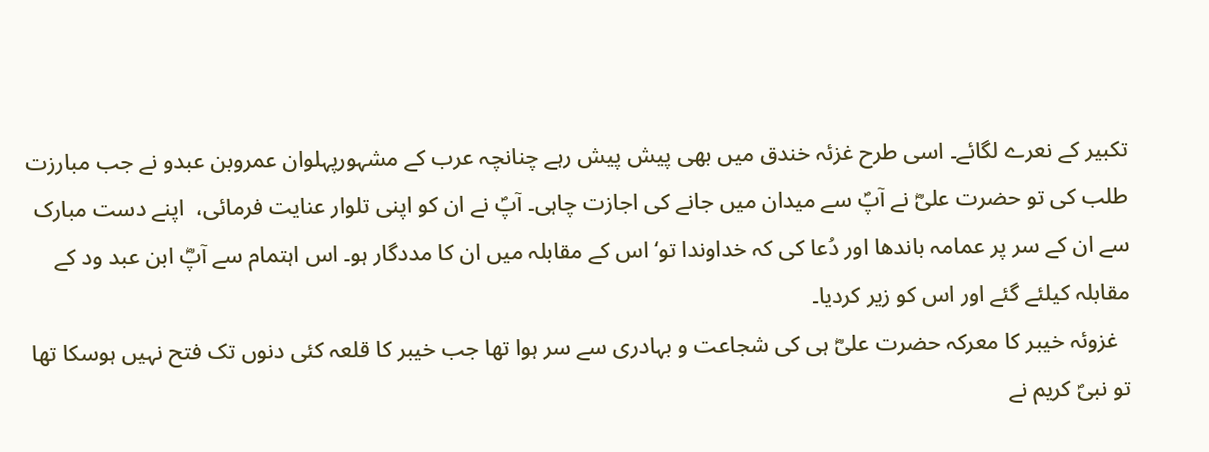تکبیر کے نعرے لگائے۔ اسی طرح غزئہ خندق میں بھی پیش پیش رہے چنانچہ عرب کے مشہورپہلوان عمروبن عبدو نے جب مبارزت طلب کی تو حضرت علیؓ نے آپؐ سے میدان میں جانے کی اجازت چاہی۔ آپؐ نے ان کو اپنی تلوار عنایت فرمائی،  اپنے دست مبارک سے ان کے سر پر عمامہ باندھا اور دُعا کی کہ خداوندا تو‘ اس کے مقابلہ میں ان کا مددگار ہو۔ اس اہتمام سے آپؓ ابن عبد ود کے مقابلہ کیلئے گئے اور اس کو زیر کردیا۔
  غزوئہ خیبر کا معرکہ حضرت علیؓ ہی کی شجاعت و بہادری سے سر ہوا تھا جب خیبر کا قلعہ کئی دنوں تک فتح نہیں ہوسکا تھا تو نبیؐ کریم نے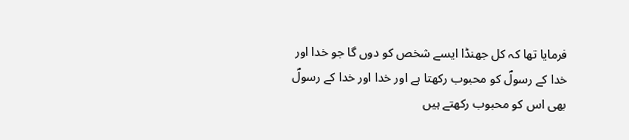فرمایا تھا کہ کل جھنڈا ایسے شخص کو دوں گا جو خدا اور خدا کے رسولؐ کو محبوب رکھتا ہے اور خدا اور خدا کے رسولؐ بھی اس کو محبوب رکھتے ہیں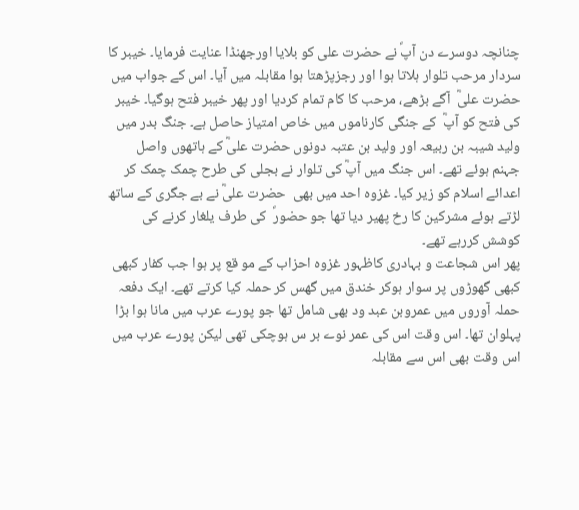چنانچہ دوسرے دن آپؐ نے حضرت علی کو بلایا اورجھنڈا عنایت فرمایا۔ خیبر کا سردار مرحب تلوار ہلاتا ہوا اور رجزپڑھتا ہوا مقابلہ میں آیا۔ اس کے جواب میں حضرت علیؓ  آگے بڑھے، مرحب کا کام تمام کردیا اور پھر خیبر فتح ہوگیا۔ خیبر کی فتح کو آپؓ  کے جنگی کارناموں میں خاص امتیاز حاصل ہے۔ جنگ بدر میں ولید شیبہ بن ربیعہ اور ولید بن عتبہ دونوں حضرت علیؓ کے ہاتھوں واصل جہنم ہوئے تھے۔ اس جنگ میں آپؓ کی تلوار نے بجلی کی طرح چمک چمک کر اعدائے اسلام کو زیر کیا۔ غزوہ احد میں بھی  حضرت علیؓ نے بے جگری کے ساتھ لڑتے ہوئے مشرکین کا رخ پھیر دیا تھا جو حضورؐ  کی طرف یلغار کرنے کی کوشش کررہے تھے۔
پھر اس شجاعت و بہادری کاظہور غزوہ احزاب کے مو قع پر ہوا جب کفار کبھی کبھی گھوڑوں پر سوار ہوکر خندق میں گھس کر حملہ کیا کرتے تھے۔ ایک دفعہ حملہ آوروں میں عمروبن عبد ود بھی شامل تھا جو پورے عرب میں مانا ہوا بڑا پہلوان تھا۔ اس وقت اس کی عمر نوے بر س ہوچکی تھی لیکن پورے عرب میں اس وقت بھی اس سے مقابلہ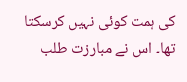کی ہمت کوئی نہیں کرسکتا تھا۔ اس نے مبارزت طلب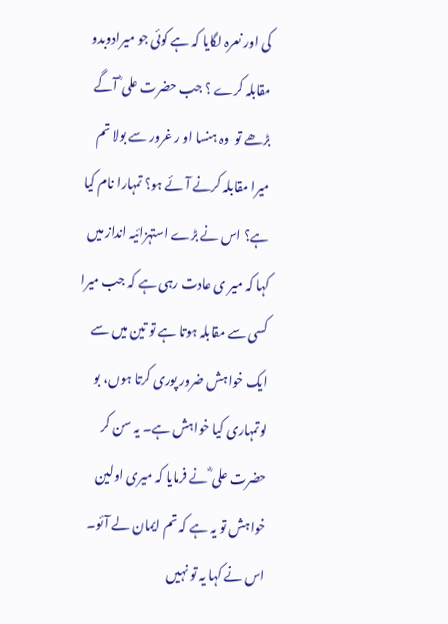کی اور نعرہ لگایا کہ ہے کوئی جو میرادوبدو مقابلہ کرے ؟ جب حضرت علی ؓ آگے بڑھے تو  وہ ہنسا او ر غرور سے بولا تم میرا مقابلہ کرنے آئے ہو؟ تمہارا نام کیا ہے؟ اس نے بڑے استہزائیہ انداز میں کہا کہ میر ی عادت رہی ہے کہ جب میرا کسی سے مقابلہ ہوتا ہے تو تین میں سے   ایک خواہش ضرور پوری کرتا ہوں، بو لوتمہاری کیا خواہش ہے۔ یہ سن کر حضرت علی ؓ نے فرمایا کہ میری اولین خواہش تو یہ ہے کہ تم ایمان لے آئو۔ اس نے کہا یہ تو نہیں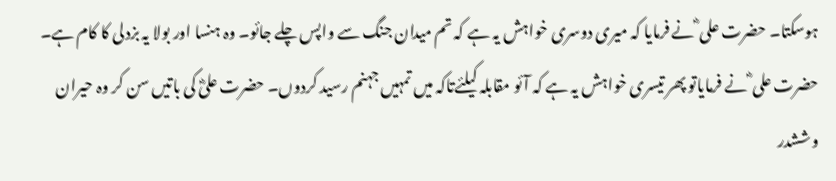ہوسکتا۔ حضرت علی ؓ نے فرمایا کہ میری دوسری خواہش یہ ہے کہ تم میدان جنگ سے واپس چلے جائو۔ وہ ہنسا اور بولا یہ بزدلی کا کام ہے۔ حضرت علی ؓ نے فرمایاتو پھر تیسری خواہش یہ ہے کہ آئو مقابلہ کیلئےتاکہ میں تمہیں جہنم رسید کردوں۔ حضرت علیؓ کی باتیں سن کر وہ حیران وششدر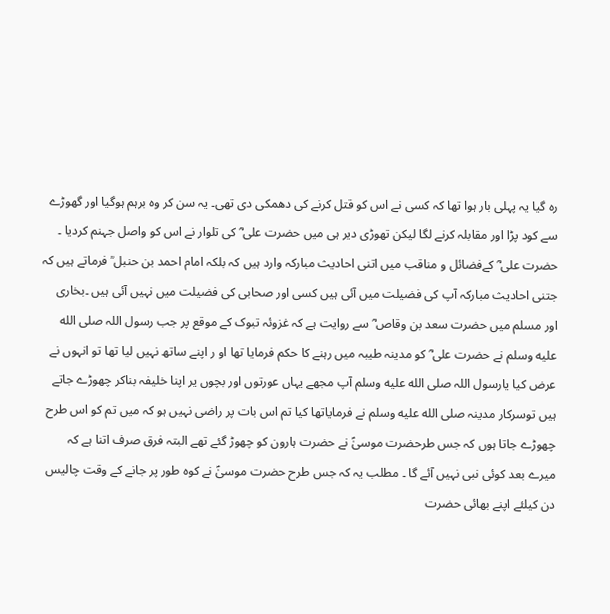رہ گیا یہ پہلی بار ہوا تھا کہ کسی نے اس کو قتل کرنے کی دھمکی دی تھی۔ یہ سن کر وہ برہم ہوگیا اور گھوڑے سے کود پڑا اور مقابلہ کرنے لگا لیکن تھوڑی دیر ہی میں حضرت علی ؓ کی تلوار نے اس کو واصل جہنم کردیا ۔
حضرت علی ؓ کےفضائل و مناقب میں اتنی احادیث مبارکہ وارد ہیں کہ بلکہ امام احمد بن حنبل ؒ فرماتے ہیں کہ جتنی احادیث مبارکہ آپ کی فضیلت میں آئی ہیں کسی اور صحابی کی فضیلت میں نہیں آئی ہیں ۔بخاری اور مسلم میں حضرت سعد بن وقاص ؓ سے روایت ہے کہ غزوئہ تبوک کے موقع پر جب رسول اللہ صلى الله عليه وسلم نے حضرت علی ؓ کو مدینہ طیبہ میں رہنے کا حکم فرمایا تھا او ر اپنے ساتھ نہیں لیا تھا تو انہوں نے عرض کیا یارسول اللہ صلى الله عليه وسلم آپ مجھے یہاں عورتوں اور بچوں یر اپنا خلیفہ بناکر چھوڑے جاتے ہیں توسرکار مدینہ صلى الله عليه وسلم نے فرمایاتھا کیا تم اس بات پر راضی نہیں ہو کہ میں تم کو اس طرح چھوڑے جاتا ہوں کہ جس طرحضرت موسیٰؑ نے حضرت ہارون کو چھوڑ گئے تھے البتہ فرق صرف اتنا ہے کہ میرے بعد کوئی نبی نہیں آئے گا ۔ مطلب یہ کہ جس طرح حضرت موسیٰؑ نے کوہ طور پر جانے کے وقت چالیس دن کیلئے اپنے بھائی حضرت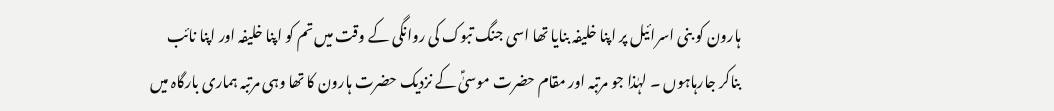ہارون کو بنی اسرائیل پر اپنا خلیفہ بنایا تھا اسی جنگ تبوک کی روانگی کے وقت میں تم کو اپنا خلیفہ اور اپنا نائب بناکر جارہاہوں ۔ لہٰذا جو مرتبہ اور مقام حضرت موسیٰؑ کے نزدیک حضرت ہارون کا تھا وہی مرتبہ ہماری بارگاہ میں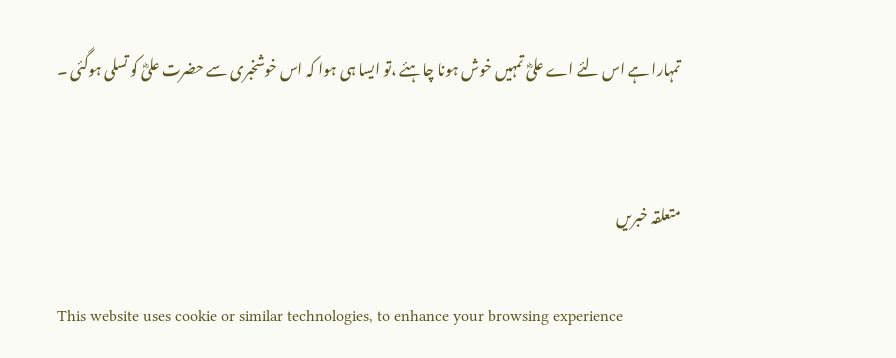تمہارا ہے اس لئے اے علیؓ تمہیں خوش ہونا چاہئے ،تو ایسا ہی ہوا کہ اس خوشخبری سے حضرت علیؓ کو تسلی ہوگئی ۔


متعلقہ خبریں

This website uses cookie or similar technologies, to enhance your browsing experience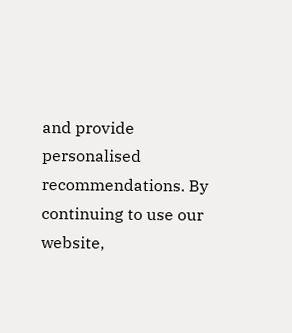and provide personalised recommendations. By continuing to use our website,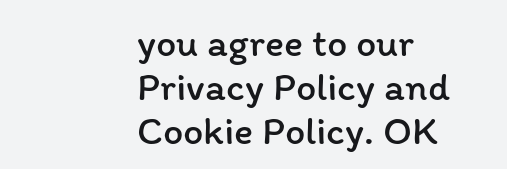you agree to our Privacy Policy and Cookie Policy. OK